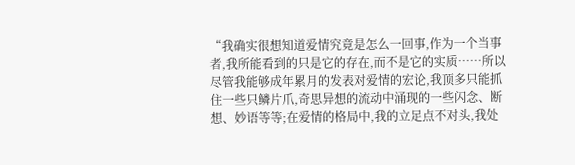“我确实很想知道爱情究竟是怎么一回事,作为一个当事者,我所能看到的只是它的存在,而不是它的实质……所以尽管我能够成年累月的发表对爱情的宏论,我顶多只能抓住一些只鳞片爪,奇思异想的流动中涌现的一些闪念、断想、妙语等等;在爱情的格局中,我的立足点不对头,我处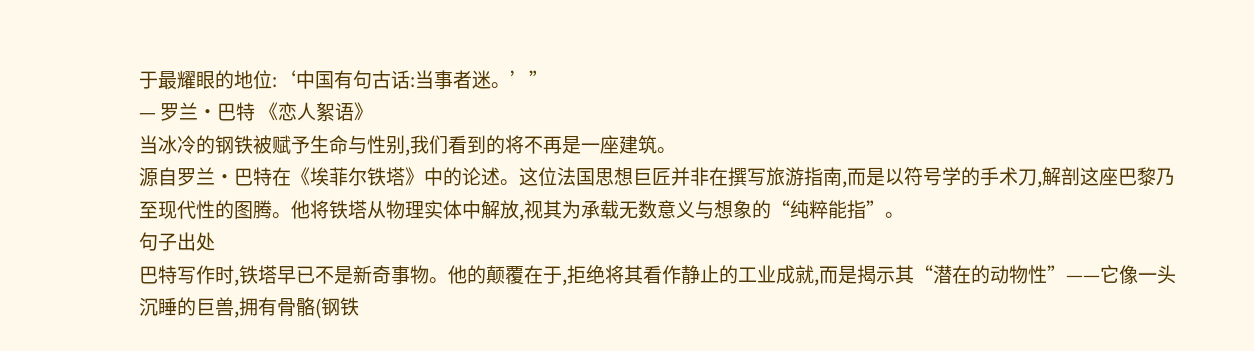于最耀眼的地位:‘中国有句古话:当事者迷。’”
— 罗兰・巴特 《恋人絮语》
当冰冷的钢铁被赋予生命与性别,我们看到的将不再是一座建筑。
源自罗兰·巴特在《埃菲尔铁塔》中的论述。这位法国思想巨匠并非在撰写旅游指南,而是以符号学的手术刀,解剖这座巴黎乃至现代性的图腾。他将铁塔从物理实体中解放,视其为承载无数意义与想象的“纯粹能指”。
句子出处
巴特写作时,铁塔早已不是新奇事物。他的颠覆在于,拒绝将其看作静止的工业成就,而是揭示其“潜在的动物性”——它像一头沉睡的巨兽,拥有骨骼(钢铁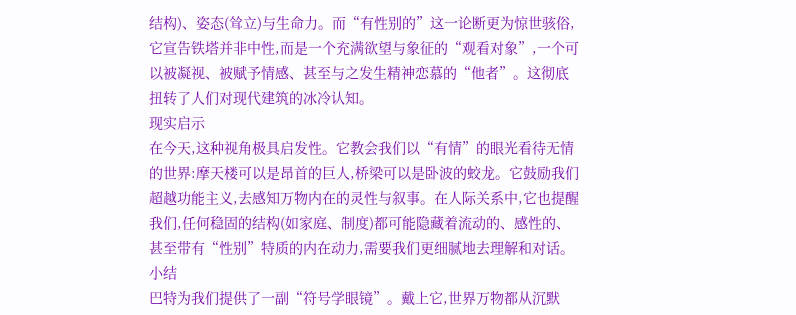结构)、姿态(耸立)与生命力。而“有性别的”这一论断更为惊世骇俗,它宣告铁塔并非中性,而是一个充满欲望与象征的“观看对象”,一个可以被凝视、被赋予情感、甚至与之发生精神恋慕的“他者”。这彻底扭转了人们对现代建筑的冰冷认知。
现实启示
在今天,这种视角极具启发性。它教会我们以“有情”的眼光看待无情的世界:摩天楼可以是昂首的巨人,桥梁可以是卧波的蛟龙。它鼓励我们超越功能主义,去感知万物内在的灵性与叙事。在人际关系中,它也提醒我们,任何稳固的结构(如家庭、制度)都可能隐藏着流动的、感性的、甚至带有“性别”特质的内在动力,需要我们更细腻地去理解和对话。
小结
巴特为我们提供了一副“符号学眼镜”。戴上它,世界万物都从沉默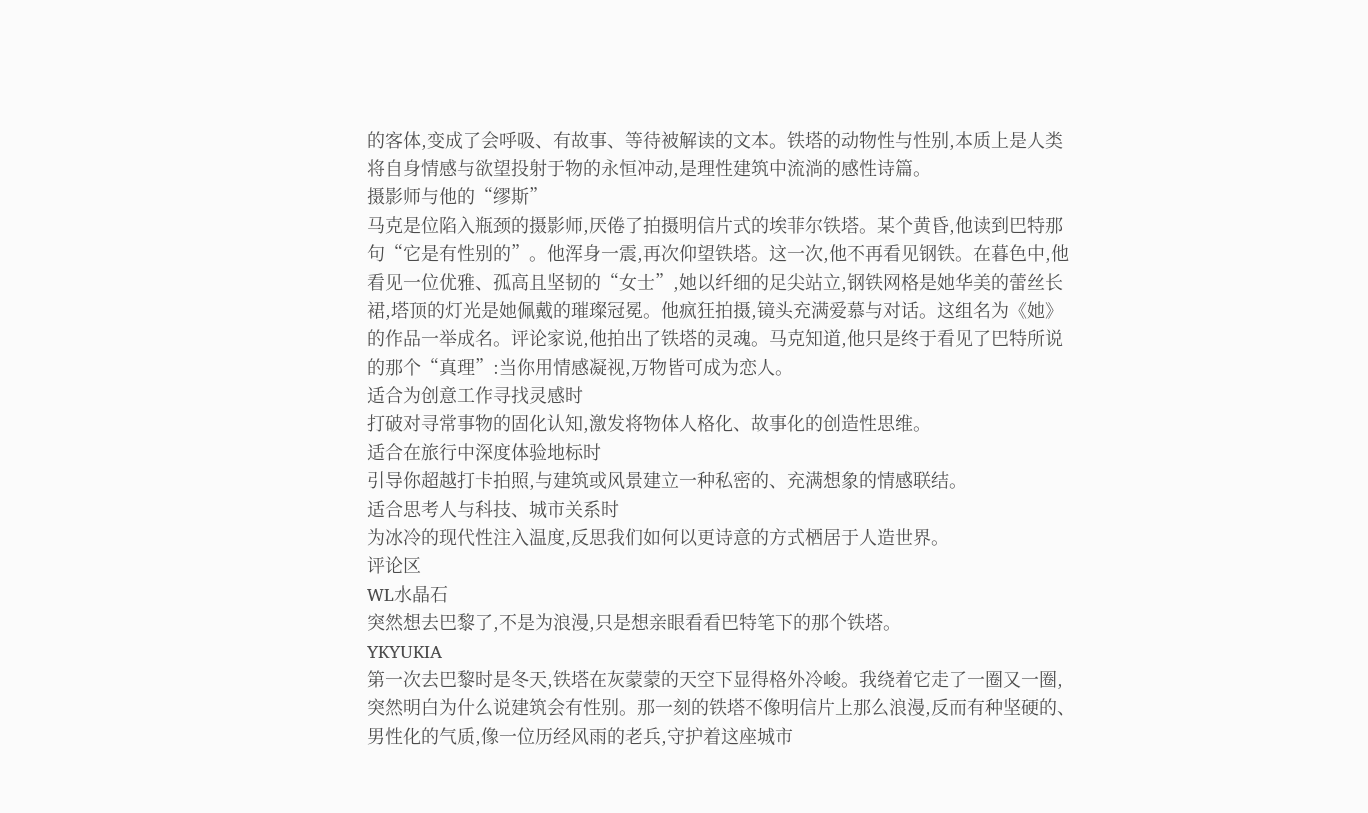的客体,变成了会呼吸、有故事、等待被解读的文本。铁塔的动物性与性别,本质上是人类将自身情感与欲望投射于物的永恒冲动,是理性建筑中流淌的感性诗篇。
摄影师与他的“缪斯”
马克是位陷入瓶颈的摄影师,厌倦了拍摄明信片式的埃菲尔铁塔。某个黄昏,他读到巴特那句“它是有性别的”。他浑身一震,再次仰望铁塔。这一次,他不再看见钢铁。在暮色中,他看见一位优雅、孤高且坚韧的“女士”,她以纤细的足尖站立,钢铁网格是她华美的蕾丝长裙,塔顶的灯光是她佩戴的璀璨冠冕。他疯狂拍摄,镜头充满爱慕与对话。这组名为《她》的作品一举成名。评论家说,他拍出了铁塔的灵魂。马克知道,他只是终于看见了巴特所说的那个“真理”:当你用情感凝视,万物皆可成为恋人。
适合为创意工作寻找灵感时
打破对寻常事物的固化认知,激发将物体人格化、故事化的创造性思维。
适合在旅行中深度体验地标时
引导你超越打卡拍照,与建筑或风景建立一种私密的、充满想象的情感联结。
适合思考人与科技、城市关系时
为冰冷的现代性注入温度,反思我们如何以更诗意的方式栖居于人造世界。
评论区
WL水晶石
突然想去巴黎了,不是为浪漫,只是想亲眼看看巴特笔下的那个铁塔。
YKYUKIA
第一次去巴黎时是冬天,铁塔在灰蒙蒙的天空下显得格外冷峻。我绕着它走了一圈又一圈,突然明白为什么说建筑会有性别。那一刻的铁塔不像明信片上那么浪漫,反而有种坚硬的、男性化的气质,像一位历经风雨的老兵,守护着这座城市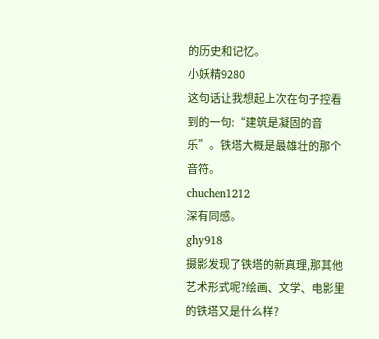的历史和记忆。
小妖精9280
这句话让我想起上次在句子控看到的一句:“建筑是凝固的音乐”。铁塔大概是最雄壮的那个音符。
chuchen1212
深有同感。
ghy918
摄影发现了铁塔的新真理,那其他艺术形式呢?绘画、文学、电影里的铁塔又是什么样?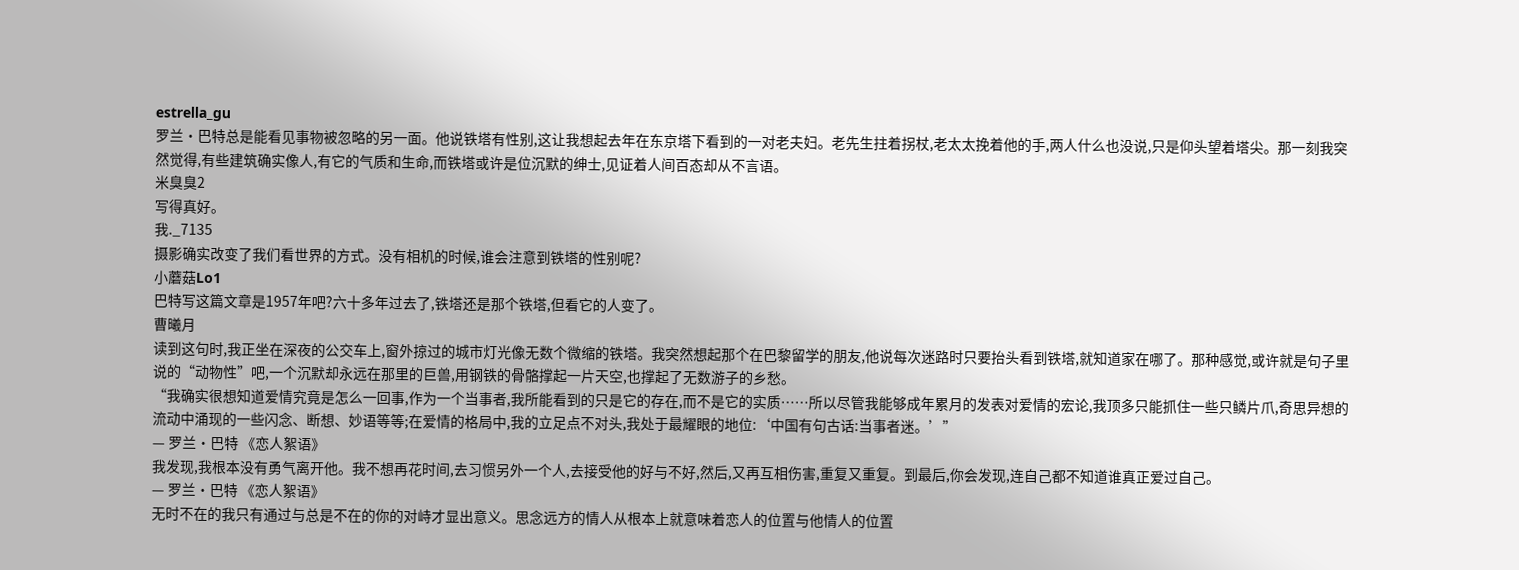estrella_gu
罗兰·巴特总是能看见事物被忽略的另一面。他说铁塔有性别,这让我想起去年在东京塔下看到的一对老夫妇。老先生拄着拐杖,老太太挽着他的手,两人什么也没说,只是仰头望着塔尖。那一刻我突然觉得,有些建筑确实像人,有它的气质和生命,而铁塔或许是位沉默的绅士,见证着人间百态却从不言语。
米臭臭2
写得真好。
我._7135
摄影确实改变了我们看世界的方式。没有相机的时候,谁会注意到铁塔的性别呢?
小蘑菇Lo1
巴特写这篇文章是1957年吧?六十多年过去了,铁塔还是那个铁塔,但看它的人变了。
曹曦月
读到这句时,我正坐在深夜的公交车上,窗外掠过的城市灯光像无数个微缩的铁塔。我突然想起那个在巴黎留学的朋友,他说每次迷路时只要抬头看到铁塔,就知道家在哪了。那种感觉,或许就是句子里说的“动物性”吧,一个沉默却永远在那里的巨兽,用钢铁的骨骼撑起一片天空,也撑起了无数游子的乡愁。
“我确实很想知道爱情究竟是怎么一回事,作为一个当事者,我所能看到的只是它的存在,而不是它的实质……所以尽管我能够成年累月的发表对爱情的宏论,我顶多只能抓住一些只鳞片爪,奇思异想的流动中涌现的一些闪念、断想、妙语等等;在爱情的格局中,我的立足点不对头,我处于最耀眼的地位:‘中国有句古话:当事者迷。’”
— 罗兰・巴特 《恋人絮语》
我发现,我根本没有勇气离开他。我不想再花时间,去习惯另外一个人,去接受他的好与不好,然后,又再互相伤害,重复又重复。到最后,你会发现,连自己都不知道谁真正爱过自己。
— 罗兰・巴特 《恋人絮语》
无时不在的我只有通过与总是不在的你的对峙才显出意义。思念远方的情人从根本上就意味着恋人的位置与他情人的位置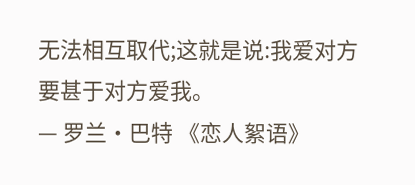无法相互取代;这就是说:我爱对方要甚于对方爱我。
— 罗兰・巴特 《恋人絮语》